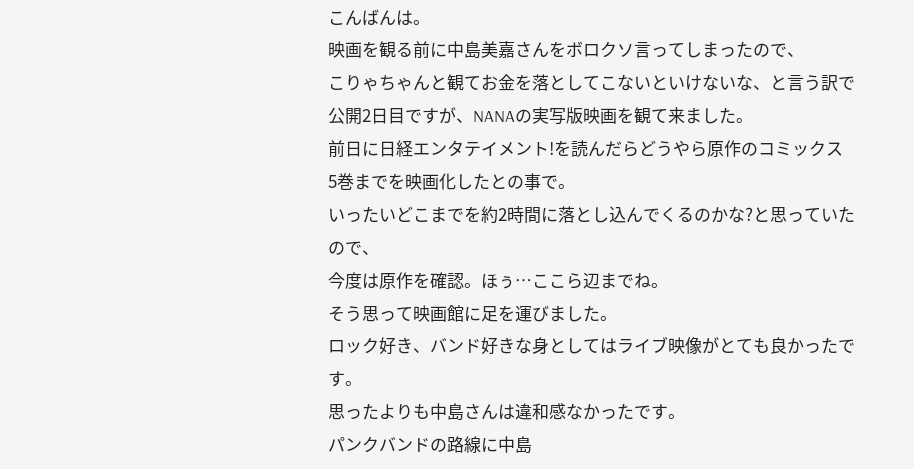こんばんは。
映画を観る前に中島美嘉さんをボロクソ言ってしまったので、
こりゃちゃんと観てお金を落としてこないといけないな、と言う訳で
公開2日目ですが、NANAの実写版映画を観て来ました。
前日に日経エンタテイメント!を読んだらどうやら原作のコミックス
5巻までを映画化したとの事で。
いったいどこまでを約2時間に落とし込んでくるのかな?と思っていたので、
今度は原作を確認。ほぅ…ここら辺までね。
そう思って映画館に足を運びました。
ロック好き、バンド好きな身としてはライブ映像がとても良かったです。
思ったよりも中島さんは違和感なかったです。
パンクバンドの路線に中島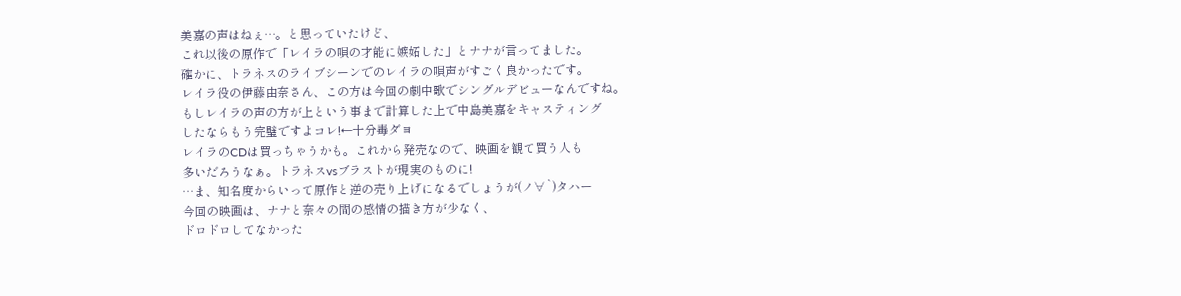美嘉の声はねぇ…。と思っていたけど、
これ以後の原作で「レイラの唄の才能に嫉妬した」とナナが言ってました。
確かに、トラネスのライブシーンでのレイラの唄声がすごく良かったです。
レイラ役の伊藤由奈さん、この方は今回の劇中歌でシングルデビューなんですね。
もしレイラの声の方が上という事まで計算した上で中島美嘉をキャスティング
したならもう完璧ですよコレ!←十分毒ダヨ
レイラのCDは買っちゃうかも。これから発売なので、映画を観て買う人も
多いだろうなぁ。トラネスvsブラストが現実のものに!
…ま、知名度からいって原作と逆の売り上げになるでしょうが(ノ∀`)タハー
今回の映画は、ナナと奈々の間の感情の描き方が少なく、
ドロドロしてなかった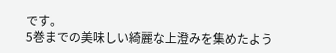です。
5巻までの美味しい綺麗な上澄みを集めたよう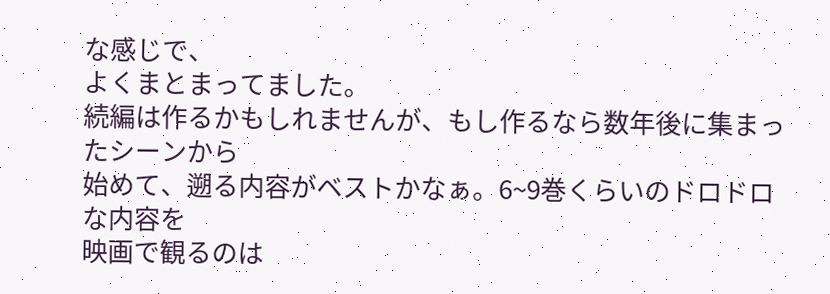な感じで、
よくまとまってました。
続編は作るかもしれませんが、もし作るなら数年後に集まったシーンから
始めて、遡る内容がベストかなぁ。6~9巻くらいのドロドロな内容を
映画で観るのは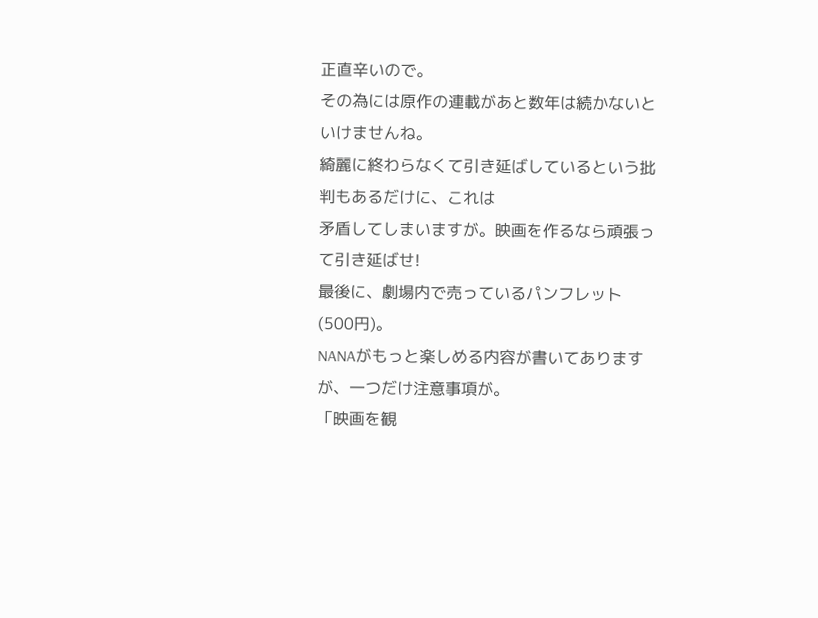正直辛いので。
その為には原作の連載があと数年は続かないといけませんね。
綺麗に終わらなくて引き延ばしているという批判もあるだけに、これは
矛盾してしまいますが。映画を作るなら頑張って引き延ばせ!
最後に、劇場内で売っているパンフレット(500円)。
NANAがもっと楽しめる内容が書いてありますが、一つだけ注意事項が。
「映画を観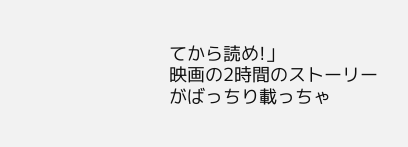てから読め!」
映画の2時間のストーリーがばっちり載っちゃ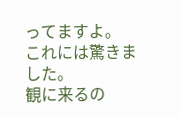ってますよ。
これには驚きました。
観に来るの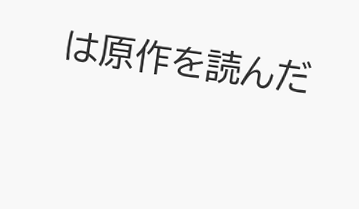は原作を読んだ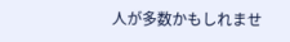人が多数かもしれませ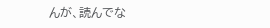んが、読んでな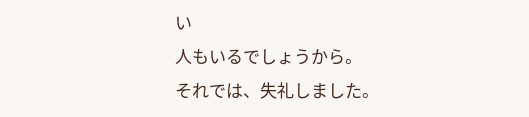い
人もいるでしょうから。
それでは、失礼しました。